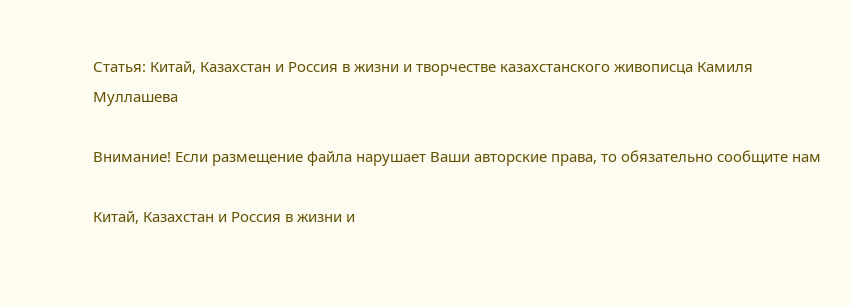Статья: Китай, Казахстан и Россия в жизни и творчестве казахстанского живописца Камиля Муллашева

Внимание! Если размещение файла нарушает Ваши авторские права, то обязательно сообщите нам

Китай, Казахстан и Россия в жизни и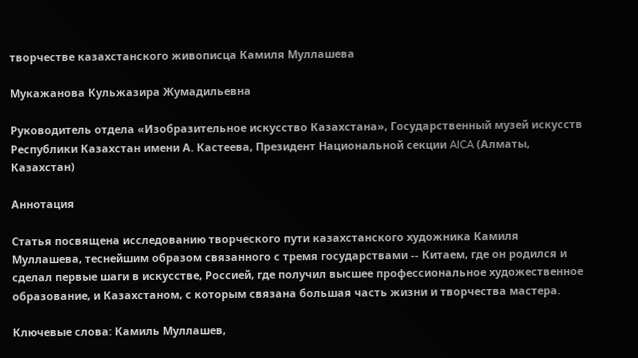творчестве казахстанского живописца Камиля Муллашева

Мукажанова Кульжазира Жумадильевна

Руководитель отдела «Изобразительное искусство Казахстана», Государственный музей искусств Республики Казахстан имени А. Кастеева, Президент Национальной секции AICA (Алматы, Казахстан)

Аннотация

Статья посвящена исследованию творческого пути казахстанского художника Камиля Муллашева, теснейшим образом связанного с тремя государствами -- Китаем, где он родился и сделал первые шаги в искусстве, Россией, где получил высшее профессиональное художественное образование, и Казахстаном, с которым связана большая часть жизни и творчества мастера.

Ключевые слова: Камиль Муллашев,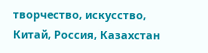творчество, искусство, Китай, Россия, Казахстан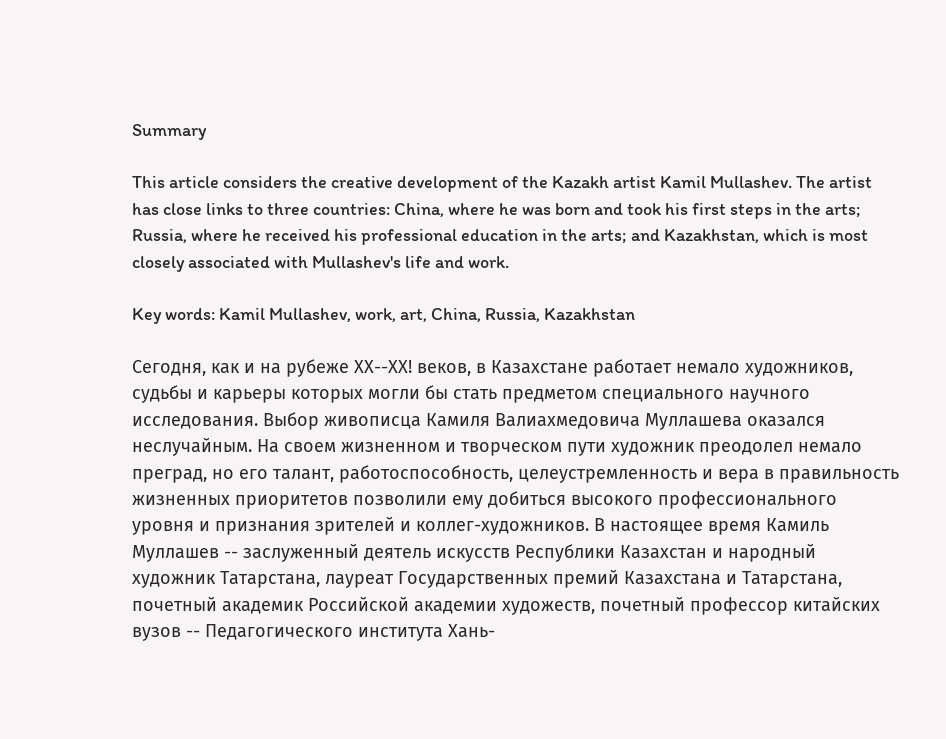Summary

This article considers the creative development of the Kazakh artist Kamil Mullashev. The artist has close links to three countries: China, where he was born and took his first steps in the arts; Russia, where he received his professional education in the arts; and Kazakhstan, which is most closely associated with Mullashev's life and work.

Key words: Kamil Mullashev, work, art, China, Russia, Kazakhstan

Сегодня, как и на рубеже ХХ--ХХ! веков, в Казахстане работает немало художников, судьбы и карьеры которых могли бы стать предметом специального научного исследования. Выбор живописца Камиля Валиахмедовича Муллашева оказался неслучайным. На своем жизненном и творческом пути художник преодолел немало преград, но его талант, работоспособность, целеустремленность и вера в правильность жизненных приоритетов позволили ему добиться высокого профессионального уровня и признания зрителей и коллег-художников. В настоящее время Камиль Муллашев -- заслуженный деятель искусств Республики Казахстан и народный художник Татарстана, лауреат Государственных премий Казахстана и Татарстана, почетный академик Российской академии художеств, почетный профессор китайских вузов -- Педагогического института Хань-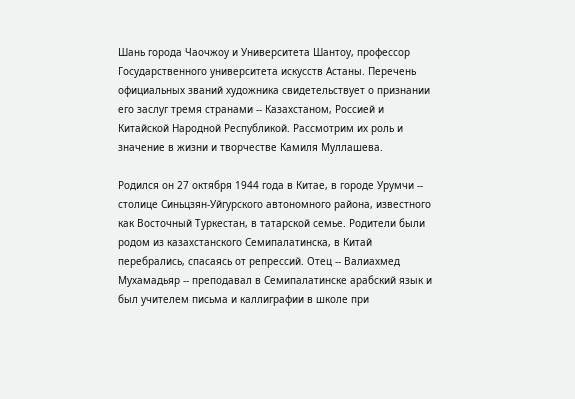Шань города Чаочжоу и Университета Шантоу, профессор Государственного университета искусств Астаны. Перечень официальных званий художника свидетельствует о признании его заслуг тремя странами -- Казахстаном, Россией и Китайской Народной Республикой. Рассмотрим их роль и значение в жизни и творчестве Камиля Муллашева.

Родился он 27 октября 1944 года в Китае, в городе Урумчи -- столице Синьцзян-Уйгурского автономного района, известного как Восточный Туркестан, в татарской семье. Родители были родом из казахстанского Семипалатинска, в Китай перебрались, спасаясь от репрессий. Отец -- Валиахмед Мухамадьяр -- преподавал в Семипалатинске арабский язык и был учителем письма и каллиграфии в школе при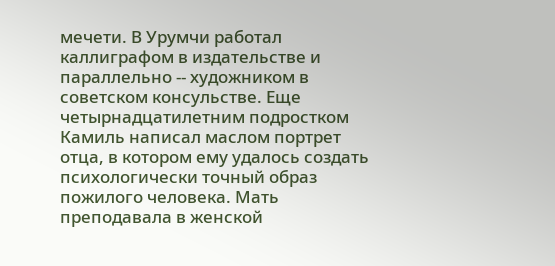мечети. В Урумчи работал каллиграфом в издательстве и параллельно -- художником в советском консульстве. Еще четырнадцатилетним подростком Камиль написал маслом портрет отца, в котором ему удалось создать психологически точный образ пожилого человека. Мать преподавала в женской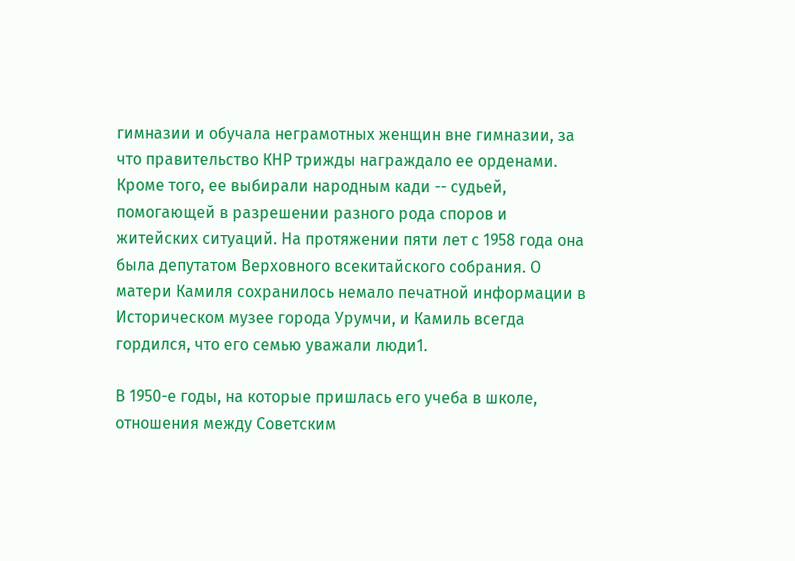гимназии и обучала неграмотных женщин вне гимназии, за что правительство КНР трижды награждало ее орденами. Кроме того, ее выбирали народным кади -- судьей, помогающей в разрешении разного рода споров и житейских ситуаций. На протяжении пяти лет с 1958 года она была депутатом Верховного всекитайского собрания. О матери Камиля сохранилось немало печатной информации в Историческом музее города Урумчи, и Камиль всегда гордился, что его семью уважали люди1.

В 1950-е годы, на которые пришлась его учеба в школе, отношения между Советским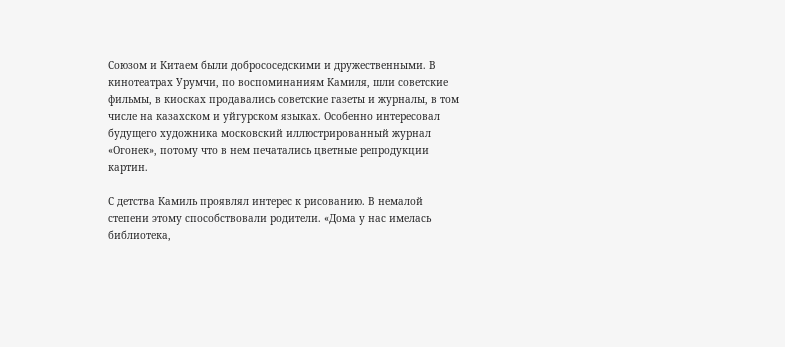Союзом и Китаем были добрососедскими и дружественными. В кинотеатрах Урумчи, по воспоминаниям Камиля, шли советские фильмы, в киосках продавались советские газеты и журналы, в том числе на казахском и уйгурском языках. Особенно интересовал будущего художника московский иллюстрированный журнал «Огонек», потому что в нем печатались цветные репродукции картин.

С детства Камиль проявлял интерес к рисованию. В немалой степени этому способствовали родители. «Дома у нас имелась библиотека,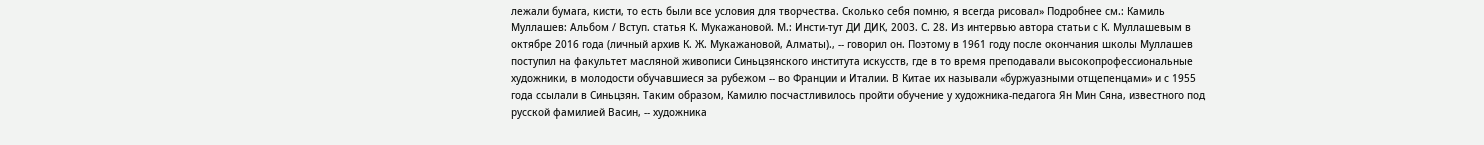лежали бумага, кисти, то есть были все условия для творчества. Сколько себя помню, я всегда рисовал» Подробнее см.: Камиль Муллашев: Альбом / Вступ. статья К. Мукажановой. М.: Инсти-тут ДИ ДИК, 2003. С. 28. Из интервью автора статьи с К. Муллашевым в октябре 2016 года (личный архив К. Ж. Мукажановой, Алматы)., -- говорил он. Поэтому в 1961 году после окончания школы Муллашев поступил на факультет масляной живописи Синьцзянского института искусств, где в то время преподавали высокопрофессиональные художники, в молодости обучавшиеся за рубежом -- во Франции и Италии. В Китае их называли «буржуазными отщепенцами» и с 1955 года ссылали в Синьцзян. Таким образом, Камилю посчастливилось пройти обучение у художника-педагога Ян Мин Сяна, известного под русской фамилией Васин, -- художника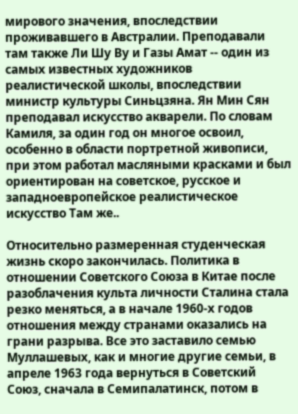мирового значения, впоследствии проживавшего в Австралии. Преподавали там также Ли Шу Ву и Газы Амат -- один из самых известных художников реалистической школы, впоследствии министр культуры Синьцзяна. Ян Мин Сян преподавал искусство акварели. По словам Камиля, за один год он многое освоил, особенно в области портретной живописи, при этом работал масляными красками и был ориентирован на советское, русское и западноевропейское реалистическое искусство Там же..

Относительно размеренная студенческая жизнь скоро закончилась. Политика в отношении Советского Союза в Китае после разоблачения культа личности Сталина стала резко меняться, а в начале 1960-х годов отношения между странами оказались на грани разрыва. Все это заставило семью Муллашевых, как и многие другие семьи, в апреле 1963 года вернуться в Советский Союз, сначала в Семипалатинск, потом в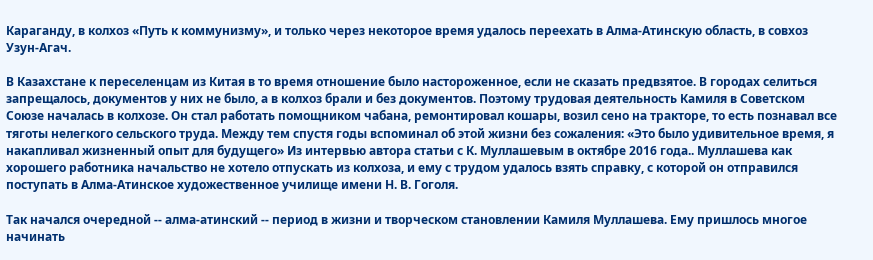Караганду, в колхоз «Путь к коммунизму», и только через некоторое время удалось переехать в Алма-Атинскую область, в совхоз Узун-Агач.

В Казахстане к переселенцам из Китая в то время отношение было настороженное, если не сказать предвзятое. В городах селиться запрещалось, документов у них не было, а в колхоз брали и без документов. Поэтому трудовая деятельность Камиля в Советском Союзе началась в колхозе. Он стал работать помощником чабана, ремонтировал кошары, возил сено на тракторе, то есть познавал все тяготы нелегкого сельского труда. Между тем спустя годы вспоминал об этой жизни без сожаления: «Это было удивительное время, я накапливал жизненный опыт для будущего» Из интервью автора статьи с К. Муллашевым в октябре 2016 года.. Муллашева как хорошего работника начальство не хотело отпускать из колхоза, и ему с трудом удалось взять справку, с которой он отправился поступать в Алма-Атинское художественное училище имени Н. В. Гоголя.

Так начался очередной -- алма-атинский -- период в жизни и творческом становлении Камиля Муллашева. Ему пришлось многое начинать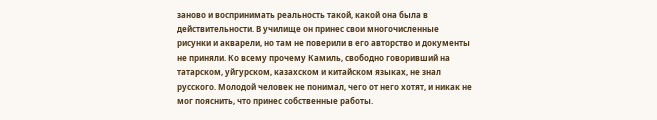заново и воспринимать реальность такой, какой она была в действительности. В училище он принес свои многочисленные рисунки и акварели, но там не поверили в его авторство и документы не приняли. Ко всему прочему Камиль, свободно говоривший на татарском, уйгурском, казахском и китайском языках, не знал русского. Молодой человек не понимал, чего от него хотят, и никак не мог пояснить, что принес собственные работы.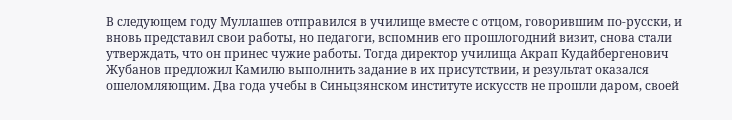В следующем году Муллашев отправился в училище вместе с отцом, говорившим по-русски, и вновь представил свои работы, но педагоги, вспомнив его прошлогодний визит, снова стали утверждать, что он принес чужие работы. Тогда директор училища Акрап Кудайбергенович Жубанов предложил Камилю выполнить задание в их присутствии, и результат оказался ошеломляющим. Два года учебы в Синьцзянском институте искусств не прошли даром, своей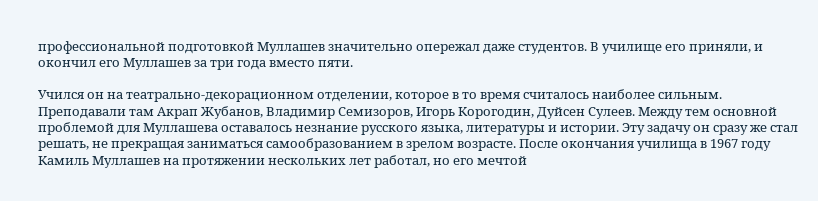профессиональной подготовкой Муллашев значительно опережал даже студентов. В училище его приняли, и окончил его Муллашев за три года вместо пяти.

Учился он на театрально-декорационном отделении, которое в то время считалось наиболее сильным. Преподавали там Акрап Жубанов, Владимир Семизоров, Игорь Корогодин, Дуйсен Сулеев. Между тем основной проблемой для Муллашева оставалось незнание русского языка, литературы и истории. Эту задачу он сразу же стал решать, не прекращая заниматься самообразованием в зрелом возрасте. После окончания училища в 1967 году Камиль Муллашев на протяжении нескольких лет работал, но его мечтой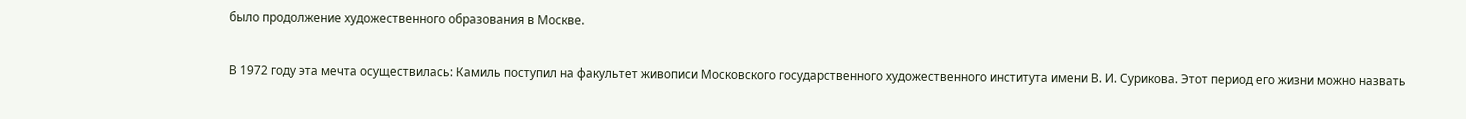было продолжение художественного образования в Москве.

В 1972 году эта мечта осуществилась: Камиль поступил на факультет живописи Московского государственного художественного института имени В. И. Сурикова. Этот период его жизни можно назвать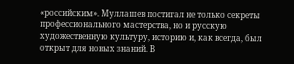«российским». Муллашев постигал не только секреты профессионального мастерства, но и русскую художественную культуру, историю и, как всегда, был открыт для новых знаний. В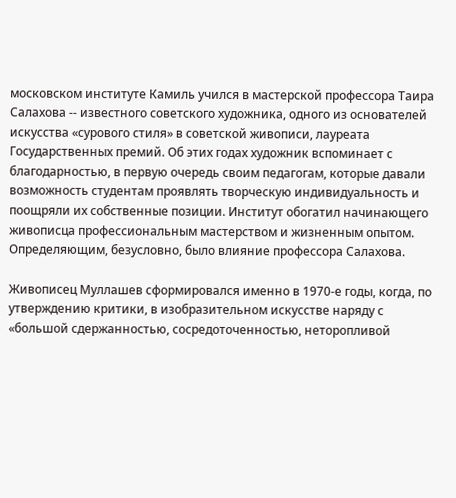московском институте Камиль учился в мастерской профессора Таира Салахова -- известного советского художника, одного из основателей искусства «сурового стиля» в советской живописи, лауреата Государственных премий. Об этих годах художник вспоминает с благодарностью, в первую очередь своим педагогам, которые давали возможность студентам проявлять творческую индивидуальность и поощряли их собственные позиции. Институт обогатил начинающего живописца профессиональным мастерством и жизненным опытом. Определяющим, безусловно, было влияние профессора Салахова.

Живописец Муллашев сформировался именно в 1970-е годы, когда, по утверждению критики, в изобразительном искусстве наряду с «большой сдержанностью, сосредоточенностью, неторопливой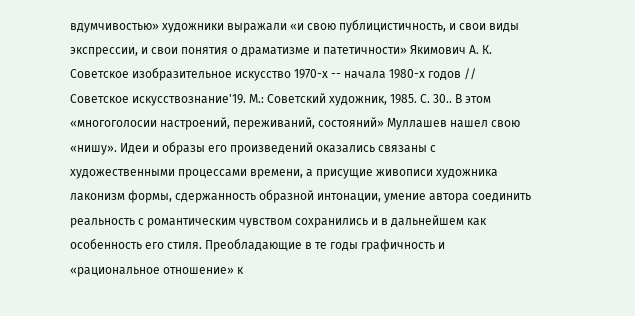вдумчивостью» художники выражали «и свою публицистичность, и свои виды экспрессии, и свои понятия о драматизме и патетичности» Якимович А. К. Советское изобразительное искусство 1970-х -- начала 1980-х годов // Советское искусствознание'19. М.: Советский художник, 1985. С. 30.. В этом «многоголосии настроений, переживаний, состояний» Муллашев нашел свою «нишу». Идеи и образы его произведений оказались связаны с художественными процессами времени, а присущие живописи художника лаконизм формы, сдержанность образной интонации, умение автора соединить реальность с романтическим чувством сохранились и в дальнейшем как особенность его стиля. Преобладающие в те годы графичность и «рациональное отношение» к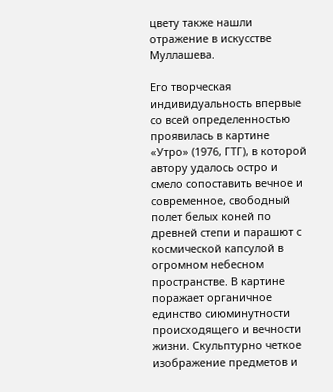цвету также нашли отражение в искусстве Муллашева.

Его творческая индивидуальность впервые со всей определенностью проявилась в картине «Утро» (1976, ГТГ), в которой автору удалось остро и смело сопоставить вечное и современное, свободный полет белых коней по древней степи и парашют с космической капсулой в огромном небесном пространстве. В картине поражает органичное единство сиюминутности происходящего и вечности жизни. Скульптурно четкое изображение предметов и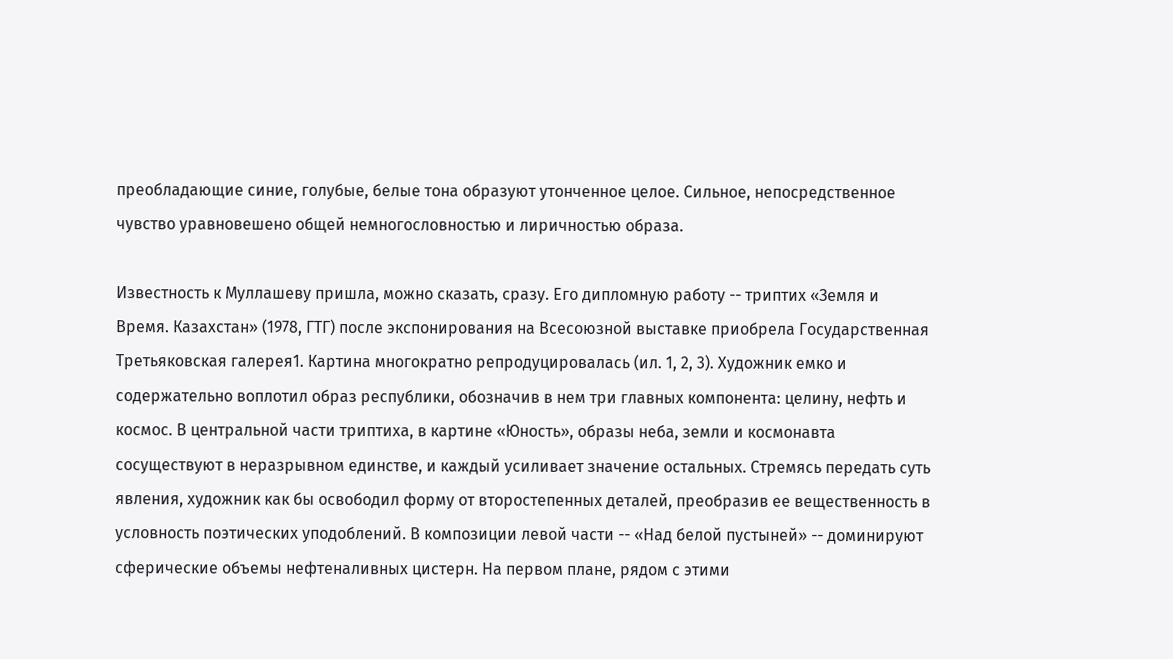преобладающие синие, голубые, белые тона образуют утонченное целое. Сильное, непосредственное чувство уравновешено общей немногословностью и лиричностью образа.

Известность к Муллашеву пришла, можно сказать, сразу. Его дипломную работу -- триптих «Земля и Время. Казахстан» (1978, ГТГ) после экспонирования на Всесоюзной выставке приобрела Государственная Третьяковская галерея1. Картина многократно репродуцировалась (ил. 1, 2, 3). Художник емко и содержательно воплотил образ республики, обозначив в нем три главных компонента: целину, нефть и космос. В центральной части триптиха, в картине «Юность», образы неба, земли и космонавта сосуществуют в неразрывном единстве, и каждый усиливает значение остальных. Стремясь передать суть явления, художник как бы освободил форму от второстепенных деталей, преобразив ее вещественность в условность поэтических уподоблений. В композиции левой части -- «Над белой пустыней» -- доминируют сферические объемы нефтеналивных цистерн. На первом плане, рядом с этими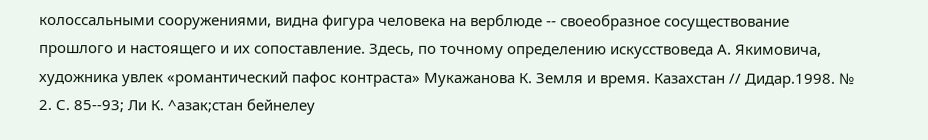колоссальными сооружениями, видна фигура человека на верблюде -- своеобразное сосуществование прошлого и настоящего и их сопоставление. Здесь, по точному определению искусствоведа А. Якимовича, художника увлек «романтический пафос контраста» Мукажанова К. Земля и время. Казахстан // Дидар.1998. № 2. С. 85--93; Ли К. ^азак;стан бейнелеу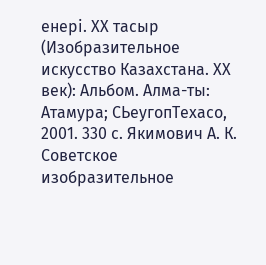енері. ХХ тасыр (Изобразительное искусство Казахстана. ХХ век): Альбом. Алма-ты: Атамура; СЬеугопТехасо, 2001. 330 с. Якимович А. К. Советское изобразительное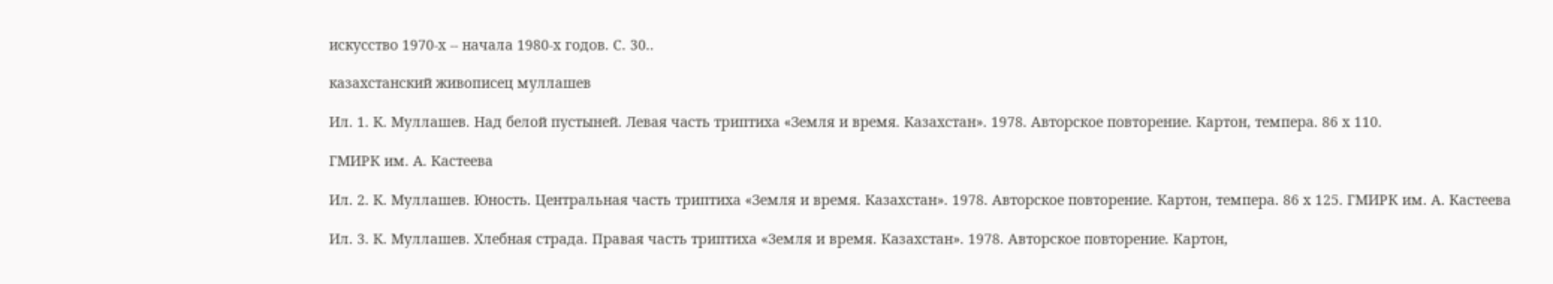искусство 1970-х -- начала 1980-х годов. С. 30..

казахстанский живописец муллашев

Ил. 1. К. Муллашев. Над белой пустыней. Левая часть триптиха «Земля и время. Казахстан». 1978. Авторское повторение. Картон, темпера. 86 х 110.

ГМИРК им. А. Кастеева

Ил. 2. К. Муллашев. Юность. Центральная часть триптиха «Земля и время. Казахстан». 1978. Авторское повторение. Картон, темпера. 86 х 125. ГМИРК им. А. Кастеева

Ил. 3. К. Муллашев. Хлебная страда. Правая часть триптиха «Земля и время. Казахстан». 1978. Авторское повторение. Картон,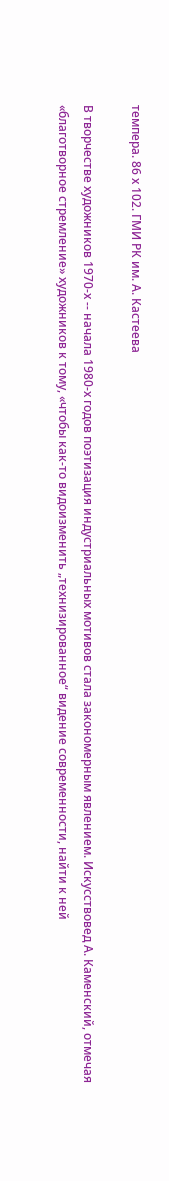темпера. 86 х 102. ГМИ РК им. А. Кастеева

В творчестве художников 1970-х -- начала 1980-х годов поэтизация индустриальных мотивов стала закономерным явлением. Искусствовед А. Каменский, отмечая «благотворное стремление» художников к тому, «чтобы как-то видоизменить „технизированное“ видение современности, найти к ней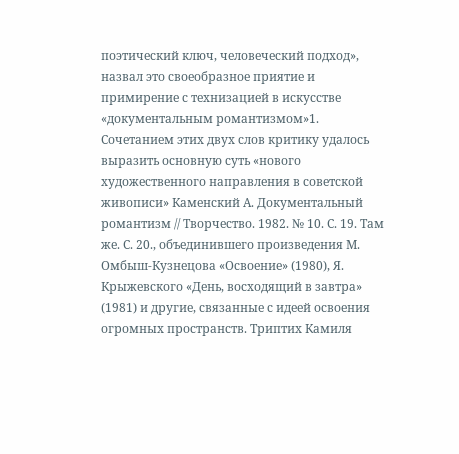поэтический ключ, человеческий подход», назвал это своеобразное приятие и примирение с технизацией в искусстве «документальным романтизмом»1. Сочетанием этих двух слов критику удалось выразить основную суть «нового художественного направления в советской живописи» Каменский А. Документальный романтизм // Творчество. 1982. № 10. С. 19. Там же. С. 20., объединившего произведения М. Омбыш-Кузнецова «Освоение» (1980), Я. Крыжевского «День, восходящий в завтра» (1981) и другие, связанные с идеей освоения огромных пространств. Триптих Камиля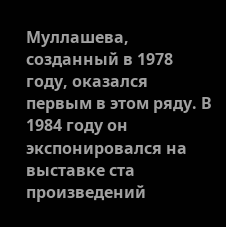Муллашева, созданный в 1978 году, оказался первым в этом ряду. В 1984 году он экспонировался на выставке ста произведений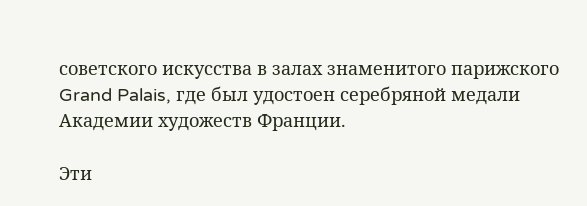советского искусства в залах знаменитого парижского Grand Palais, где был удостоен серебряной медали Академии художеств Франции.

Эти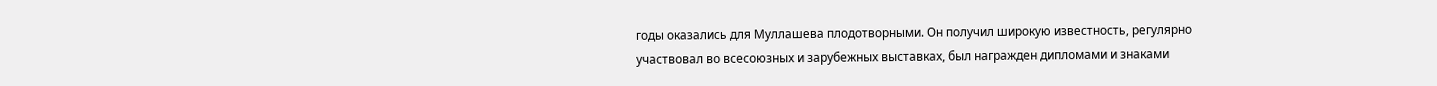годы оказались для Муллашева плодотворными. Он получил широкую известность, регулярно участвовал во всесоюзных и зарубежных выставках, был награжден дипломами и знаками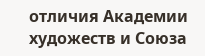отличия Академии художеств и Союза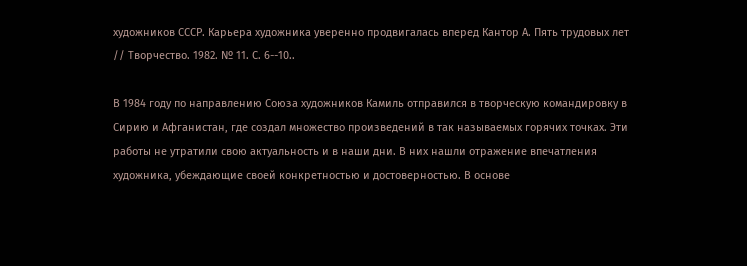художников СССР. Карьера художника уверенно продвигалась вперед Кантор А. Пять трудовых лет // Творчество. 1982. № 11. С. 6--10..

В 1984 году по направлению Союза художников Камиль отправился в творческую командировку в Сирию и Афганистан, где создал множество произведений в так называемых горячих точках. Эти работы не утратили свою актуальность и в наши дни. В них нашли отражение впечатления художника, убеждающие своей конкретностью и достоверностью. В основе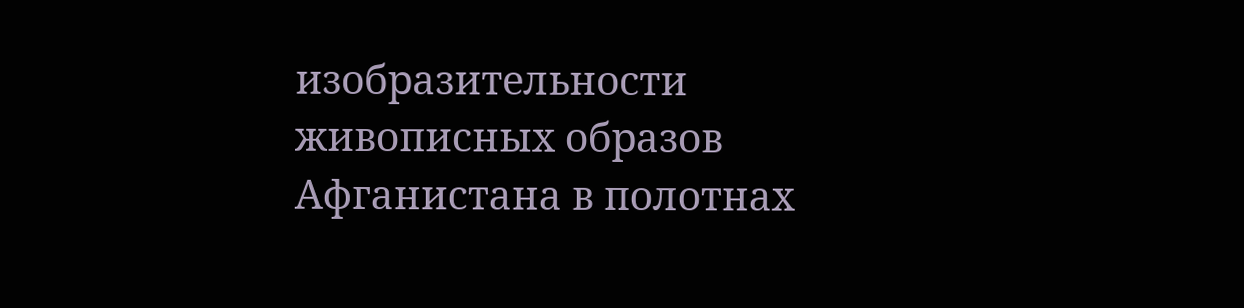изобразительности живописных образов Афганистана в полотнах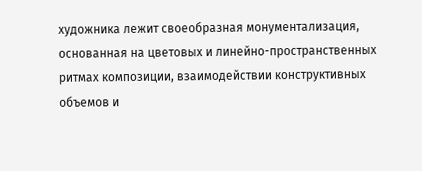художника лежит своеобразная монументализация, основанная на цветовых и линейно-пространственных ритмах композиции, взаимодействии конструктивных объемов и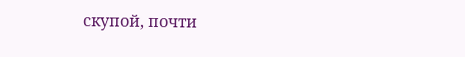скупой, почти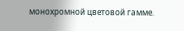монохромной цветовой гамме.